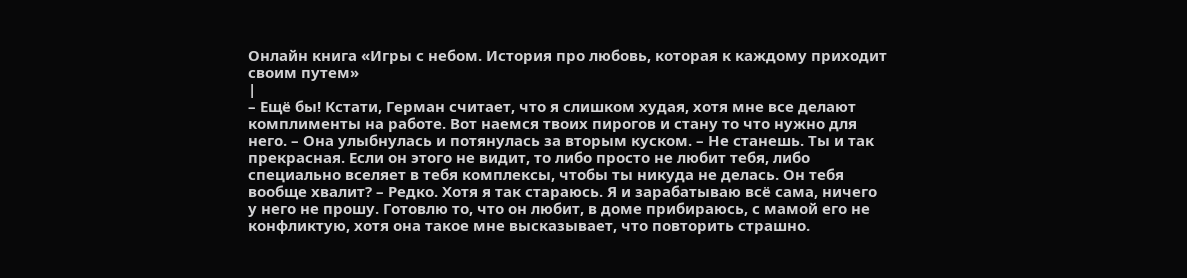Онлайн книга «Игры с небом. История про любовь, которая к каждому приходит своим путем»
|
– Ещё бы! Кстати, Герман считает, что я слишком худая, хотя мне все делают комплименты на работе. Вот наемся твоих пирогов и стану то что нужно для него. – Она улыбнулась и потянулась за вторым куском. – Не станешь. Ты и так прекрасная. Если он этого не видит, то либо просто не любит тебя, либо специально вселяет в тебя комплексы, чтобы ты никуда не делась. Он тебя вообще хвалит? – Редко. Хотя я так стараюсь. Я и зарабатываю всё сама, ничего у него не прошу. Готовлю то, что он любит, в доме прибираюсь, с мамой его не конфликтую, хотя она такое мне высказывает, что повторить страшно.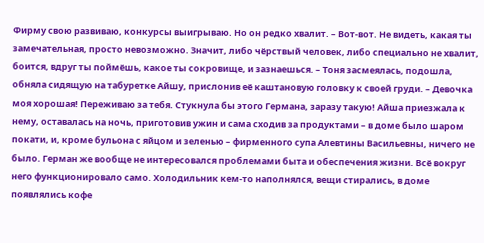Фирму свою развиваю, конкурсы выигрываю. Но он редко хвалит. – Вот-вот. Не видеть, какая ты замечательная, просто невозможно. Значит, либо чёрствый человек, либо специально не хвалит, боится, вдруг ты поймёшь, какое ты сокровище, и зазнаешься. – Тоня засмеялась, подошла, обняла сидящую на табуретке Айшу, прислонив её каштановую головку к своей груди. – Девочка моя хорошая! Переживаю за тебя. Стукнула бы этого Германа, заразу такую! Айша приезжала к нему, оставалась на ночь, приготовив ужин и сама сходив за продуктами – в доме было шаром покати, и, кроме бульона с яйцом и зеленью – фирменного супа Алевтины Васильевны, ничего не было. Герман же вообще не интересовался проблемами быта и обеспечения жизни. Всё вокруг него функционировало само. Холодильник кем-то наполнялся, вещи стирались, в доме появлялись кофе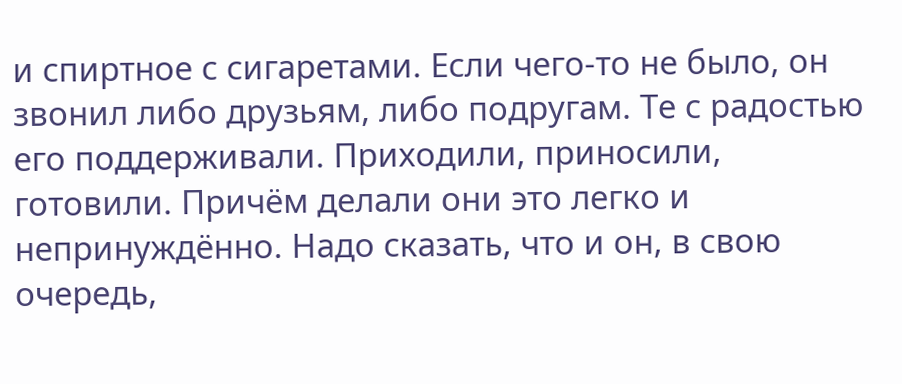и спиртное с сигаретами. Если чего-то не было, он звонил либо друзьям, либо подругам. Те с радостью его поддерживали. Приходили, приносили, готовили. Причём делали они это легко и непринуждённо. Надо сказать, что и он, в свою очередь,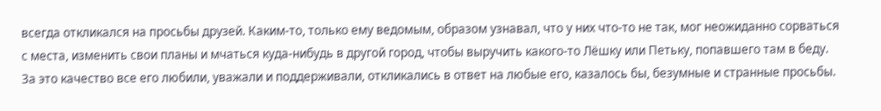всегда откликался на просьбы друзей. Каким-то, только ему ведомым, образом узнавал, что у них что-то не так, мог неожиданно сорваться с места, изменить свои планы и мчаться куда-нибудь в другой город, чтобы выручить какого-то Лёшку или Петьку, попавшего там в беду. За это качество все его любили, уважали и поддерживали, откликались в ответ на любые его, казалось бы, безумные и странные просьбы.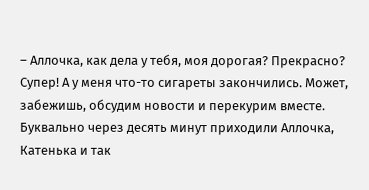– Аллочка, как дела у тебя, моя дорогая? Прекрасно? Супер! А у меня что-то сигареты закончились. Может, забежишь, обсудим новости и перекурим вместе. Буквально через десять минут приходили Аллочка, Катенька и так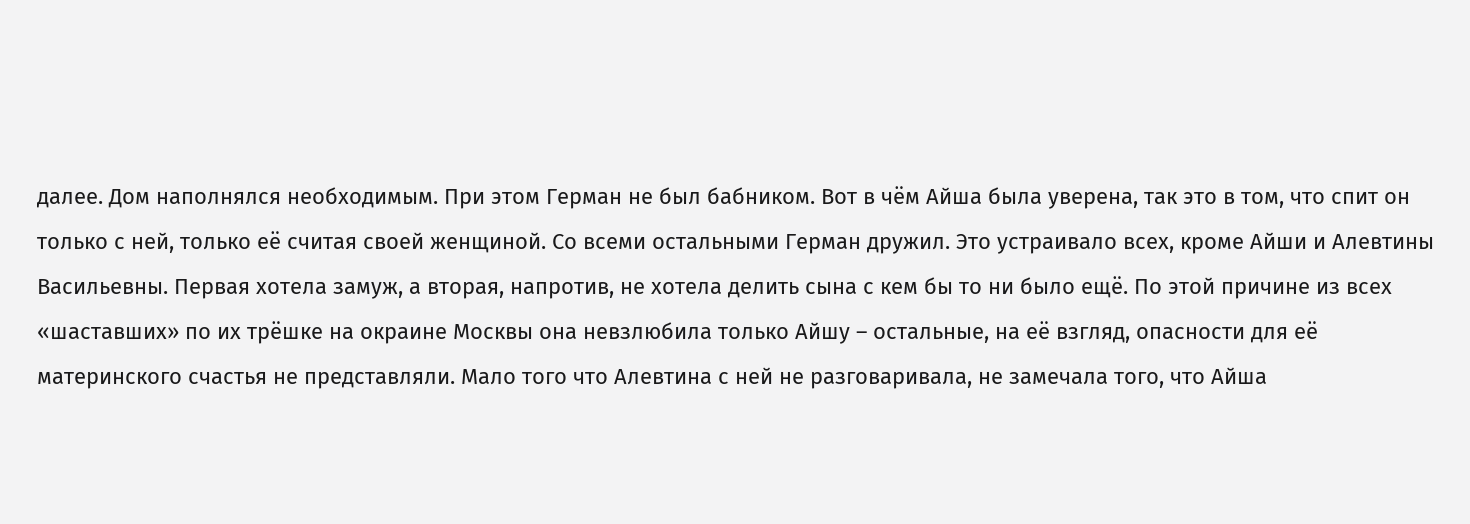далее. Дом наполнялся необходимым. При этом Герман не был бабником. Вот в чём Айша была уверена, так это в том, что спит он только с ней, только её считая своей женщиной. Со всеми остальными Герман дружил. Это устраивало всех, кроме Айши и Алевтины Васильевны. Первая хотела замуж, а вторая, напротив, не хотела делить сына с кем бы то ни было ещё. По этой причине из всех «шаставших» по их трёшке на окраине Москвы она невзлюбила только Айшу – остальные, на её взгляд, опасности для её материнского счастья не представляли. Мало того что Алевтина с ней не разговаривала, не замечала того, что Айша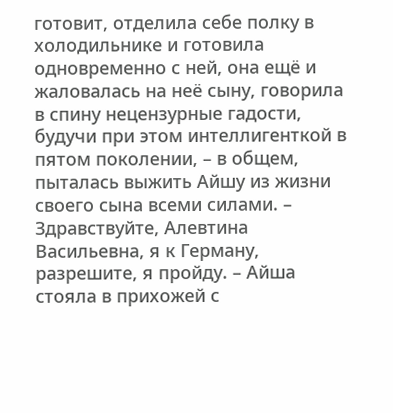готовит, отделила себе полку в холодильнике и готовила одновременно с ней, она ещё и жаловалась на неё сыну, говорила в спину нецензурные гадости, будучи при этом интеллигенткой в пятом поколении, – в общем, пыталась выжить Айшу из жизни своего сына всеми силами. – Здравствуйте, Алевтина Васильевна, я к Герману, разрешите, я пройду. – Айша стояла в прихожей с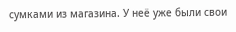сумками из магазина. У неё уже были свои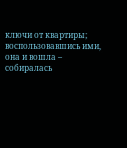ключи от квартиры; воспользовавшись ими, она и вошла – собиралась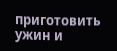приготовить ужин и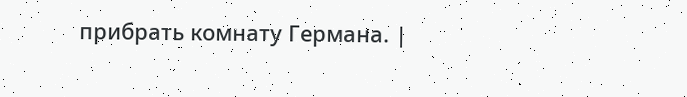прибрать комнату Германа. |